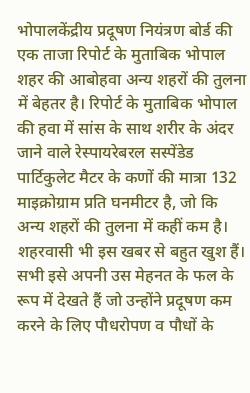भोपालकेंद्रीय प्रदूषण नियंत्रण बोर्ड की एक ताजा रिपोर्ट के मुताबिक भोपाल शहर की आबोहवा अन्य शहरों की तुलना में बेहतर है। रिपोर्ट के मुताबिक भोपाल की हवा में सांस के साथ शरीर के अंदर जाने वाले रेस्पायरेबरल सस्पेंडेड पार्टिकुलेट मैटर के कणों की मात्रा 132 माइक्रोग्राम प्रति घनमीटर है, जो कि अन्य शहरों की तुलना में कहीं कम है।
शहरवासी भी इस खबर से बहुत खुश हैं। सभी इसे अपनी उस मेहनत के फल के रूप में देखते हैं जो उन्होंने प्रदूषण कम करने के लिए पौधरोपण व पौधों के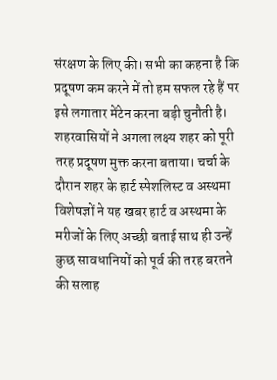संरक्षण के लिए की। सभी का कहना है कि प्रदूषण कम करने में तो हम सफल रहे हैं पर इसे लगातार मेंटेन करना बड़ी चुनौती है। शहरवासियों ने अगला लक्ष्य शहर को पूरी तरह प्रदूषण मुक्त करना बताया। चर्चा के दौरान शहर के हार्ट स्पेशलिस्ट व अस्थमा विशेषज्ञों ने यह खबर हार्ट व अस्थमा के मरीजों के लिए अच्छी बताई साथ ही उन्हें कुछ सावधानियों को पूर्व की तरह बरतने की सलाह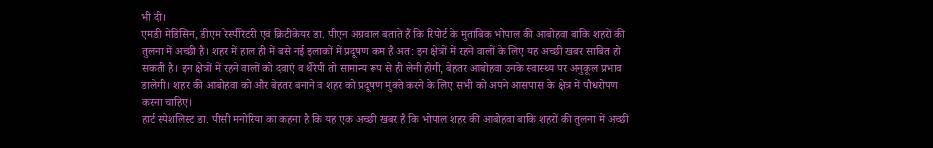भी दी।
एमडी मेडिसिन, डीएम रेस्पीरेटरी एवं क्रिटीकेयर डा. पीएन अग्रवाल बताते हैं कि रिपोर्ट के मुताबिक भोपाल की आबोहवा बाकि शहरों की तुलना में अच्छी है। शहर में हाल ही में बसे नई इलाकों में प्रदूषण कम है अत: इन क्षेत्रों में रहने वालों के लिए यह अच्छी खबर साबित हो सकती है। इन क्षेत्रों में रहने वालों को दवाएं व थैरेपी तो सामान्य रूप से ही लेनी होगी, बेहतर आबोहवा उनके स्वास्थ्य पर अनुकूल प्रभाव डालेगी। शहर की आबोहवा को और बेहतर बनाने व शहर को प्रदूषण मुक्ते करने के लिए सभी को अपने आसपास के क्षेत्र में पौधरोपण करना चाहिए।
हार्ट स्पेशलिस्ट डा. पीसी मनोरिया का कहना है कि यह एक अच्छी खबर है कि भोपाल शहर की आबोहवा बाकि शहरों की तुलना में अच्छी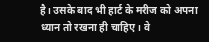है। उसके बाद भी हार्ट के मरीज को अपना ध्यान तो रखना ही चाहिए। वे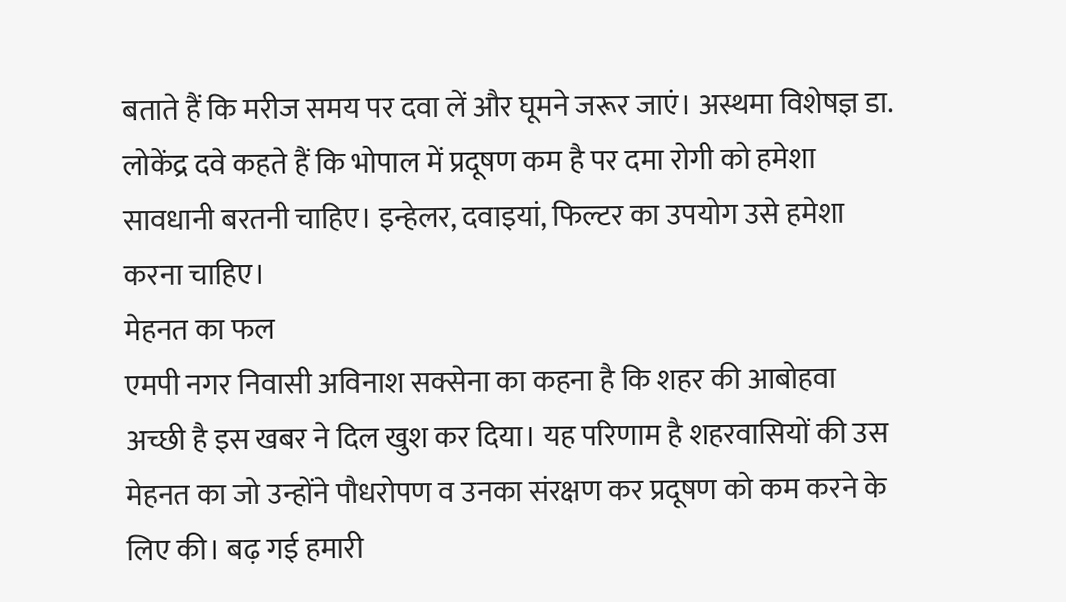बताते हैं कि मरीज समय पर दवा लें और घूमने जरूर जाएं। अस्थमा विशेषज्ञ डा. लोकेंद्र दवे कहते हैं कि भोपाल में प्रदूषण कम है पर दमा रोगी को हमेशा सावधानी बरतनी चाहिए। इन्हेलर, दवाइयां, फिल्टर का उपयोग उसे हमेशा करना चाहिए।
मेहनत का फल
एमपी नगर निवासी अविनाश सक्सेना का कहना है कि शहर की आबोहवा अच्छी है इस खबर ने दिल खुश कर दिया। यह परिणाम है शहरवासियों की उस मेहनत का जो उन्होंने पौधरोपण व उनका संरक्षण कर प्रदूषण को कम करने के लिए की। बढ़ गई हमारी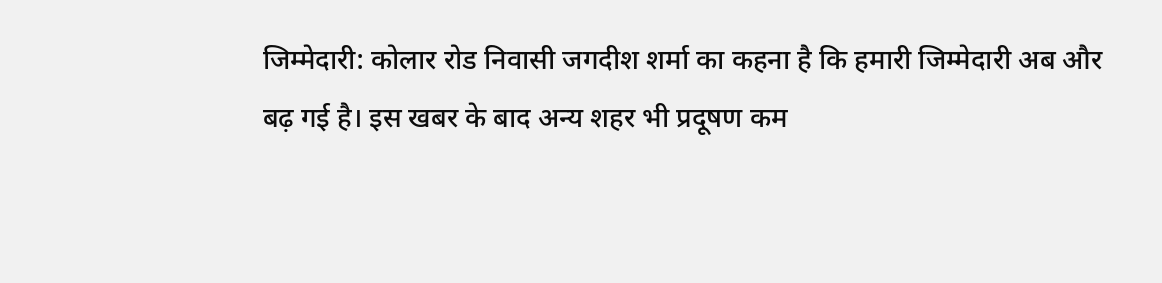जिम्मेदारी: कोलार रोड निवासी जगदीश शर्मा का कहना है कि हमारी जिम्मेदारी अब और बढ़ गई है। इस खबर के बाद अन्य शहर भी प्रदूषण कम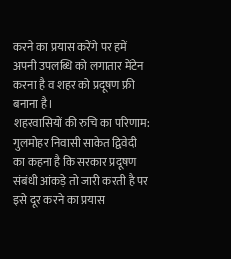करने का प्रयास करेंगे पर हमें अपनी उपलब्धि को लगातार मेंटेन करना है व शहर को प्रदूषण फ्री बनाना है।
शहरवासियों की रुचि का परिणाम:
गुलमोहर निवासी साकेत द्विवेदी का कहना है कि सरकार प्रदूषण संबंधी आंकड़े तो जारी करती है पर इसे दूर करने का प्रयास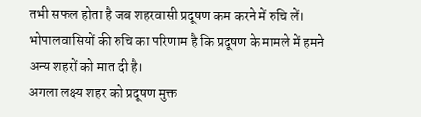तभी सफल होता है जब शहरवासी प्रदूषण कम करने में रुचि लें। भोपालवासियों की रुचि का परिणाम है कि प्रदूषण के मामले में हमने अन्य शहरों को मात दी है।
अगला लक्ष्य शहर को प्रदूषण मुक्त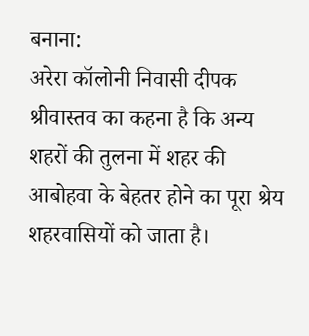बनाना:
अरेरा कॉलोनी निवासी दीपक श्रीवास्तव का कहना है कि अन्य शहरों की तुलना में शहर की आबोहवा के बेहतर होने का पूरा श्रेय शहरवासियों को जाता है।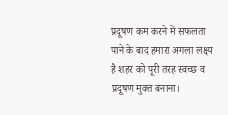प्रदूषण कम करने में सफलता पाने के बाद हमारा अगला लक्ष्य है शहर को पूरी तरह स्वच्छ व प्रदूषण मुक्त बनाना।